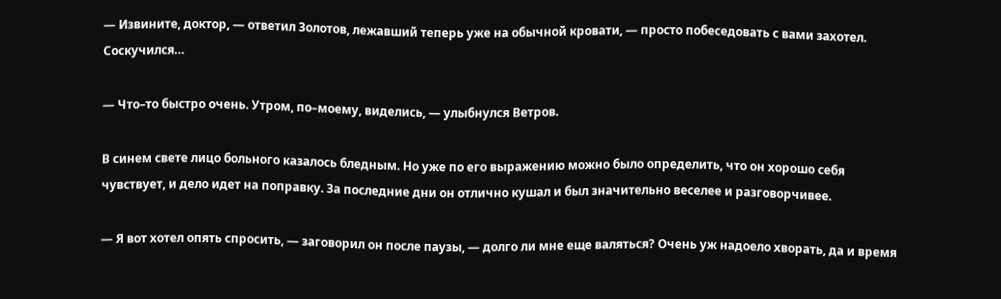— Извините, доктор, — ответил Золотов, лежавший теперь уже на обычной кровати, — просто побеседовать с вами захотел. Соскучился…

— Что–то быстро очень. Утром, по–моему, виделись, — улыбнулся Ветров.

В синем свете лицо больного казалось бледным. Но уже по его выражению можно было определить, что он хорошо себя чувствует, и дело идет на поправку. За последние дни он отлично кушал и был значительно веселее и разговорчивее.

— Я вот хотел опять спросить, — заговорил он после паузы, — долго ли мне еще валяться? Очень уж надоело хворать, да и время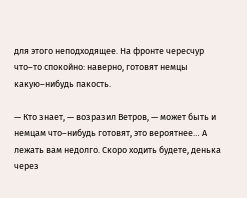для этого неподходящее. На фронте чересчур что–то спокойно: наверно, готовят немцы какую–нибудь пакость.

— Кто знает, — возразил Ветров, — может быть и немцам что–нибудь готовят, это вероятнее… А лежать вам недолго. Скоро ходить будете, денька через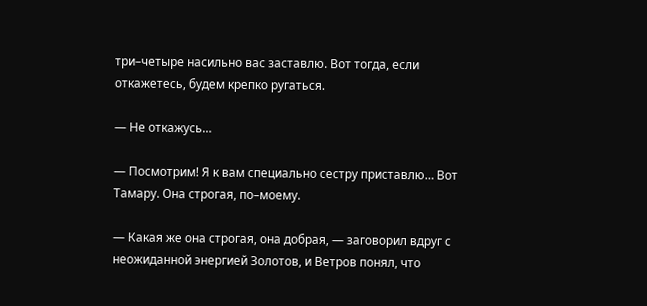три–четыре насильно вас заставлю. Вот тогда, если откажетесь, будем крепко ругаться.

— Не откажусь…

— Посмотрим! Я к вам специально сестру приставлю… Вот Тамару. Она строгая, по–моему.

— Какая же она строгая, она добрая, — заговорил вдруг с неожиданной энергией Золотов, и Ветров понял, что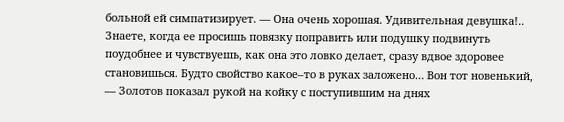больной ей симпатизирует. — Она очень хорошая. Удивительная девушка!.. Знаете, когда ее просишь повязку поправить или подушку подвинуть поудобнее и чувствуешь, как она это ловко делает, сразу вдвое здоровее становишься. Будто свойство какое–то в руках заложено… Вон тот новенький, — Золотов показал рукой на койку с поступившим на днях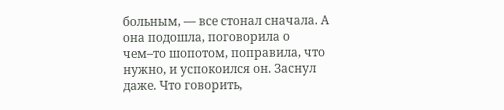больным, — все стонал сначала. А она подошла, поговорила о чем–то шопотом, поправила, что нужно, и успокоился он. Заснул даже. Что говорить,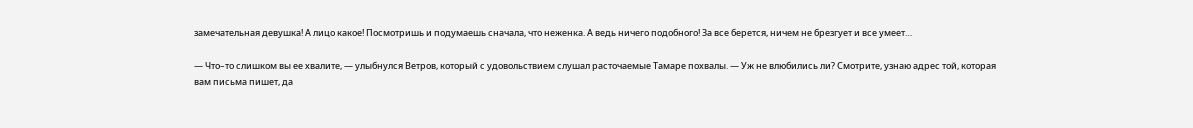замечательная девушка! А лицо какое! Посмотришь и подумаешь сначала, что неженка. А ведь ничего подобного! За все берется, ничем не брезгует и все умеет…

— Что–то слишком вы ее хвалите, — улыбнулся Ветров, который с удовольствием слушал расточаемые Тамаре похвалы. — Уж не влюбились ли? Смотрите, узнаю адрес той, которая вам письма пишет, да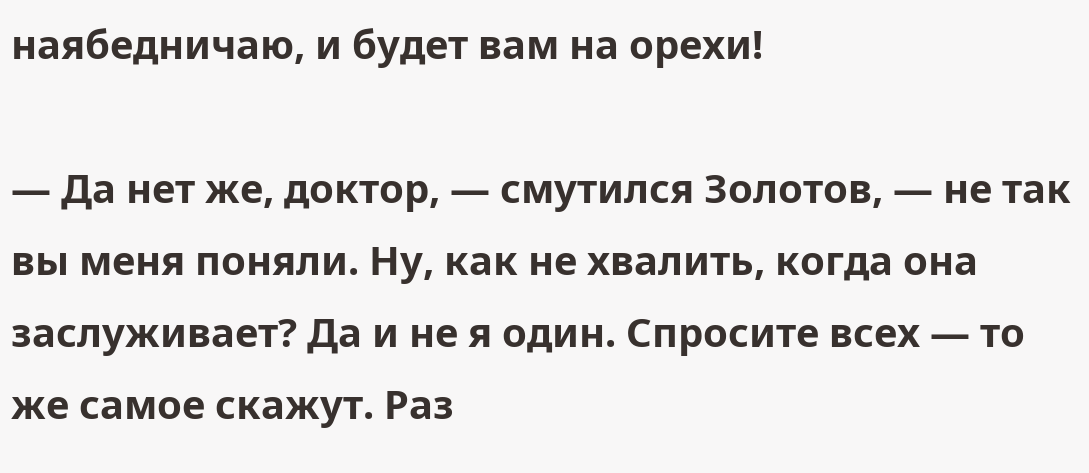наябедничаю, и будет вам на орехи!

— Да нет же, доктор, — смутился Золотов, — не так вы меня поняли. Ну, как не хвалить, когда она заслуживает? Да и не я один. Спросите всех — то же самое скажут. Раз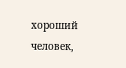хороший человек,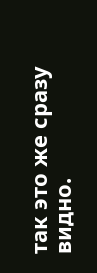так это же сразу видно.